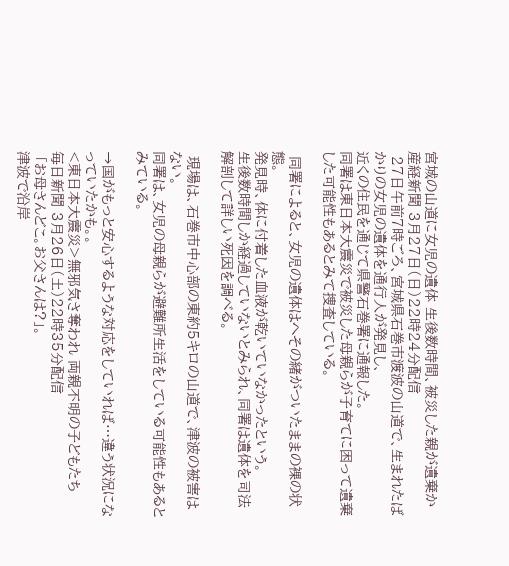宮城の山道に女児の遺体 生後数時間、被災した親が遺棄か
産経新聞 3月27日(日)22時24分配信
 27日午前7時ごろ、宮城県石巻市渡波の山道で、生まれたばかりの女児の遺体を通行人が発見し、
近くの住民を通じて県警石巻署に通報した。
同署は東日本大震災で被災した母親らが子育てに困って遺棄した可能性もあるとみて捜査している。

 同署によると、女児の遺体はへその緒がついたままの裸の状態。
発見時、体に付着した血液が乾いていなかったという。
生後数時間しか経過していないとみられ、同署は遺体を司法解剖して詳しい死因を調べる。

 現場は、石巻市中心部の東約5キロの山道で、津波の被害はない。
同署は、女児の母親らが避難所生活をしている可能性もあるとみている。

→国がもっと安心するような対応をしていれば…違う状況になっていたかも。。
<東日本大震災>無邪気さ奪われ 両親不明の子どもたち
毎日新聞 3月26日(土)22時35分配信
 「お母さんどこ。お父さんは?」。
津波で沿岸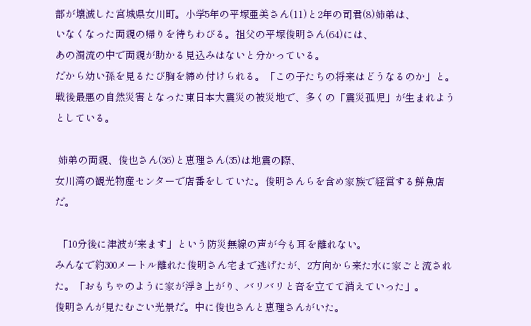部が壊滅した宮城県女川町。小学5年の平塚亜美さん(11)と2年の司君(8)姉弟は、
いなくなった両親の帰りを待ちわびる。祖父の平塚俊明さん(64)には、
あの濁流の中で両親が助かる見込みはないと分かっている。
だから幼い孫を見るたび胸を締め付けられる。「この子たちの将来はどうなるのか」と。
戦後最悪の自然災害となった東日本大震災の被災地で、多くの「震災孤児」が生まれようとしている。

 姉弟の両親、俊也さん(36)と恵理さん(35)は地震の際、
女川湾の観光物産センターで店番をしていた。俊明さんらを含め家族で経営する鮮魚店だ。

 「10分後に津波が来ます」という防災無線の声が今も耳を離れない。
みんなで約300メートル離れた俊明さん宅まで逃げたが、2方向から来た水に家ごと流された。「おもちゃのように家が浮き上がり、バリバリと音を立てて消えていった」。
俊明さんが見たむごい光景だ。中に俊也さんと恵理さんがいた。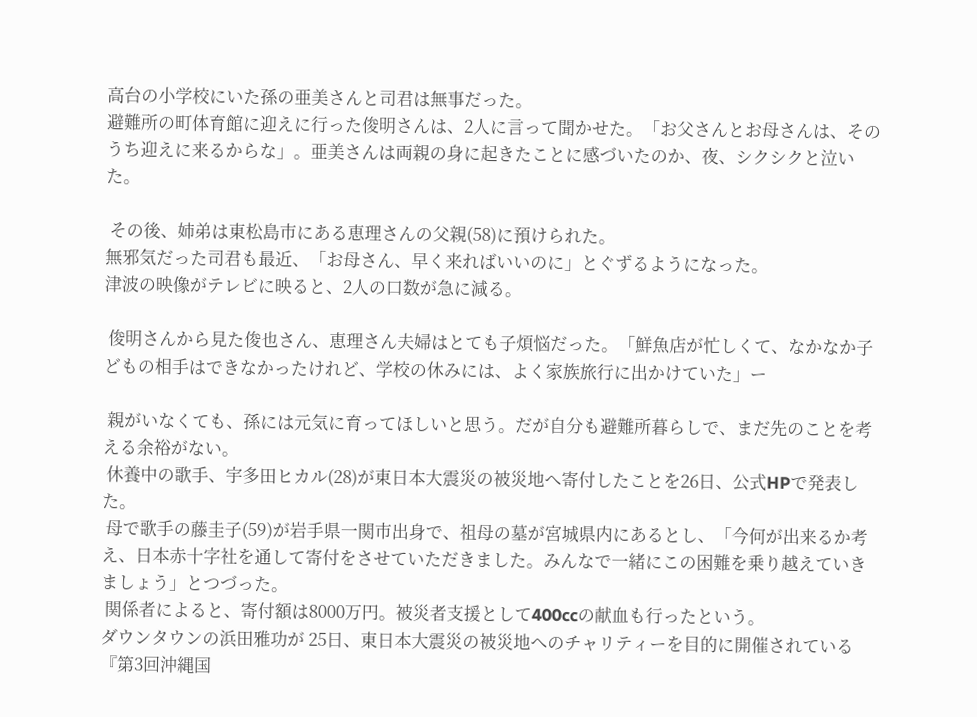高台の小学校にいた孫の亜美さんと司君は無事だった。
避難所の町体育館に迎えに行った俊明さんは、2人に言って聞かせた。「お父さんとお母さんは、そのうち迎えに来るからな」。亜美さんは両親の身に起きたことに感づいたのか、夜、シクシクと泣いた。

 その後、姉弟は東松島市にある恵理さんの父親(58)に預けられた。
無邪気だった司君も最近、「お母さん、早く来ればいいのに」とぐずるようになった。
津波の映像がテレビに映ると、2人の口数が急に減る。

 俊明さんから見た俊也さん、恵理さん夫婦はとても子煩悩だった。「鮮魚店が忙しくて、なかなか子どもの相手はできなかったけれど、学校の休みには、よく家族旅行に出かけていた」ー

 親がいなくても、孫には元気に育ってほしいと思う。だが自分も避難所暮らしで、まだ先のことを考える余裕がない。
 休養中の歌手、宇多田ヒカル(28)が東日本大震災の被災地へ寄付したことを26日、公式HPで発表した。
 母で歌手の藤圭子(59)が岩手県一関市出身で、祖母の墓が宮城県内にあるとし、「今何が出来るか考え、日本赤十字社を通して寄付をさせていただきました。みんなで一緒にこの困難を乗り越えていきましょう」とつづった。
 関係者によると、寄付額は8000万円。被災者支援として400ccの献血も行ったという。
ダウンタウンの浜田雅功が 25日、東日本大震災の被災地へのチャリティーを目的に開催されている『第3回沖縄国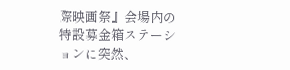際映画祭』会場内の特設募金箱ステーションに突然、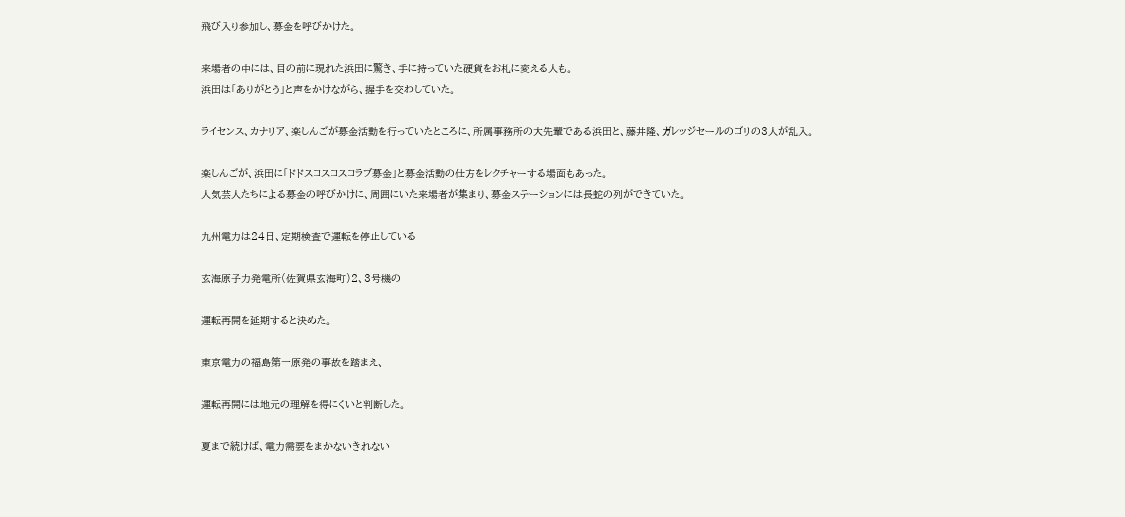飛び入り参加し、募金を呼びかけた。

来場者の中には、目の前に現れた浜田に驚き、手に持っていた硬貨をお札に変える人も。
浜田は「ありがとう」と声をかけながら、握手を交わしていた。

ライセンス、カナリア、楽しんごが募金活動を行っていたところに、所属事務所の大先輩である浜田と、藤井隆、ガレッジセールのゴリの3人が乱入。

楽しんごが、浜田に「ドドスコスコスコラブ募金」と募金活動の仕方をレクチャーする場面もあった。
人気芸人たちによる募金の呼びかけに、周囲にいた来場者が集まり、募金ステーションには長蛇の列ができていた。

九州電力は24日、定期検査で運転を停止している

玄海原子力発電所(佐賀県玄海町)2、3号機の

運転再開を延期すると決めた。

東京電力の福島第一原発の事故を踏まえ、

運転再開には地元の理解を得にくいと判断した。

夏まで続けば、電力需要をまかないきれない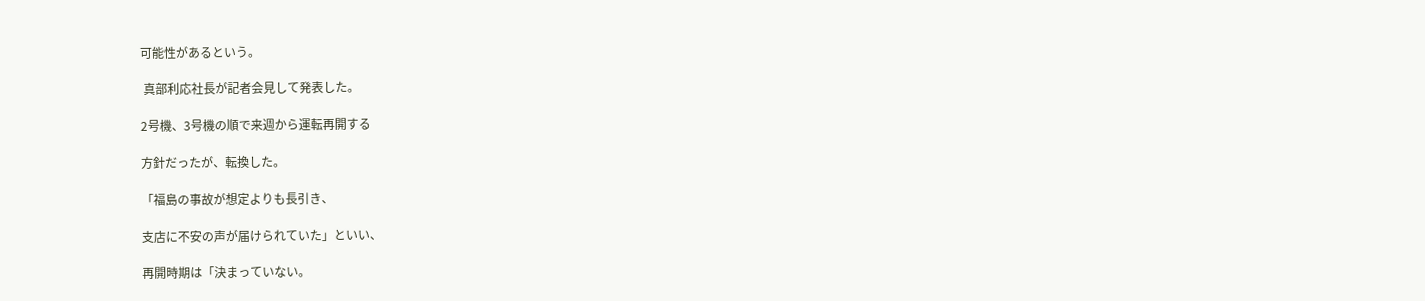可能性があるという。

 真部利応社長が記者会見して発表した。

2号機、3号機の順で来週から運転再開する

方針だったが、転換した。

「福島の事故が想定よりも長引き、

支店に不安の声が届けられていた」といい、

再開時期は「決まっていない。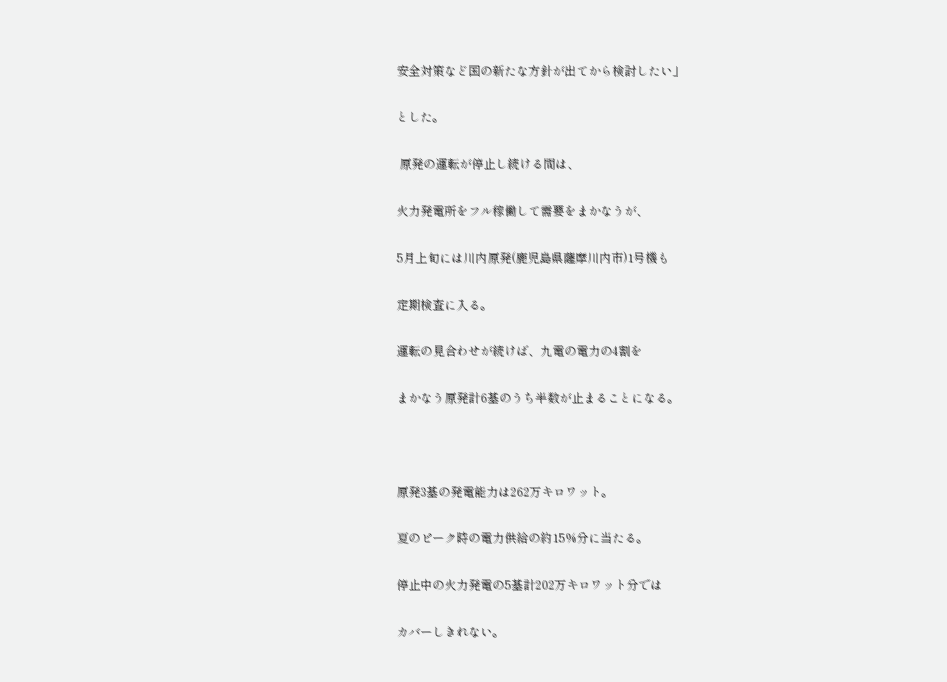安全対策など国の新たな方針が出てから検討したい」

とした。

 原発の運転が停止し続ける間は、

火力発電所をフル稼働して需要をまかなうが、

5月上旬には川内原発(鹿児島県薩摩川内市)1号機も

定期検査に入る。

運転の見合わせが続けば、九電の電力の4割を

まかなう原発計6基のうち半数が止まることになる。



原発3基の発電能力は262万キロワット。

夏のピーク時の電力供給の約15%分に当たる。

停止中の火力発電の5基計202万キロワット分では

カバーしきれない。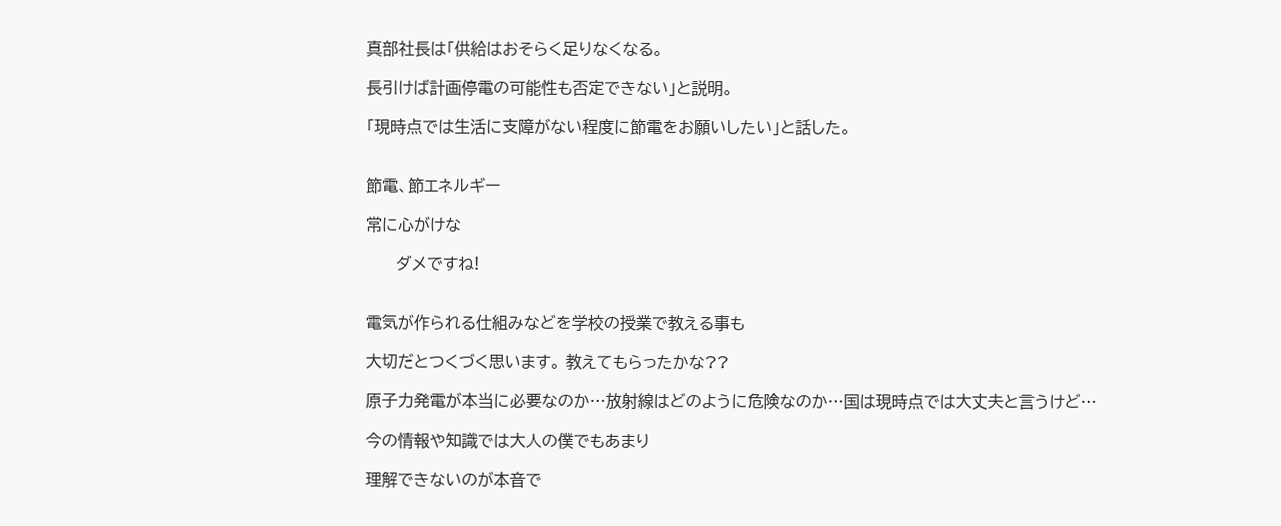真部社長は「供給はおそらく足りなくなる。

長引けば計画停電の可能性も否定できない」と説明。

「現時点では生活に支障がない程度に節電をお願いしたい」と話した。


節電、節エネルギー

常に心がけな

      ダメですね!


電気が作られる仕組みなどを学校の授業で教える事も

大切だとつくづく思います。 教えてもらったかな??

原子力発電が本当に必要なのか…放射線はどのように危険なのか…国は現時点では大丈夫と言うけど…

今の情報や知識では大人の僕でもあまり

理解できないのが本音で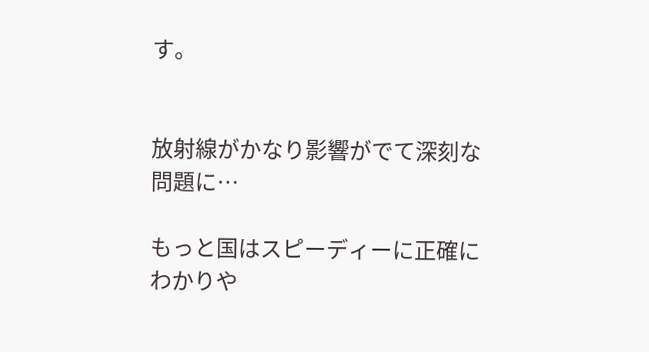す。


放射線がかなり影響がでて深刻な問題に…

もっと国はスピーディーに正確にわかりや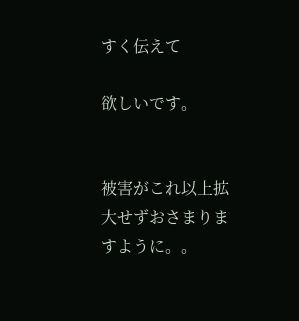すく伝えて

欲しいです。


被害がこれ以上拡大せずおさまりますように。。